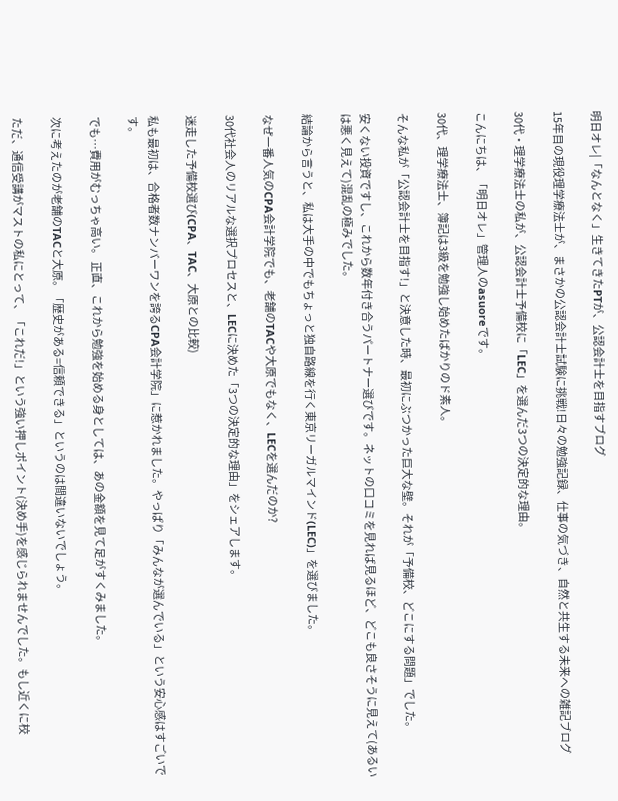明日オレ|「なんとなく」生きてきたPTが、公認会計士を目指すブログ

15年目の現役理学療法士が、まさかの公認会計士試験に挑戦!日々の勉強記録、仕事の気づき、自然と共生する未来への雑記ブログ

30代・理学療法士の私が、公認会計士予備校に「LEC」を選んだ3つの決定的な理由。

こんにちは、「明日オレ」管理人のasuoreです。

30代、理学療法士、簿記は3級を勉強し始めたばかりのド素人。

そんな私が「公認会計士を目指す!」と決意した時、最初にぶつかった巨大な壁。それが「予備校、どこにする問題」でした。

安くない投資ですし、これから数年付き合うパートナー選びです。ネットの口コミを見れば見るほど、どこも良さそうに見えて(あるいは悪く見えて)混乱の極みでした。

結論から言うと、私は大手の中でもちょっと独自路線を行く東京リーガルマインド(LEC)」を選びました。

なぜ一番人気のCPA会計学院でも、老舗のTACや大原でもなく、LECを選んだのか?

30代社会人のリアルな選択プロセスと、LECに決めた「3つの決定的な理由」をシェアします。

迷走した予備校選び(CPA、TAC、大原との比較)

私も最初は、合格者数ナンバーワンを誇るCPA会計学院」に惹かれました。やっぱり「みんなが選んでいる」という安心感はすごいです。

でも…費用がむっちゃ高い。 正直、これから勉強を始める身としては、あの金額を見て足がすくみました。

次に考えたのが老舗のTACと大原。「歴史がある=信頼できる」というのは間違いないでしょう。

ただ、通信受講がマストの私にとって、「これだ!」という強い押しポイント(決め手)を感じられませんでした。もし近くに校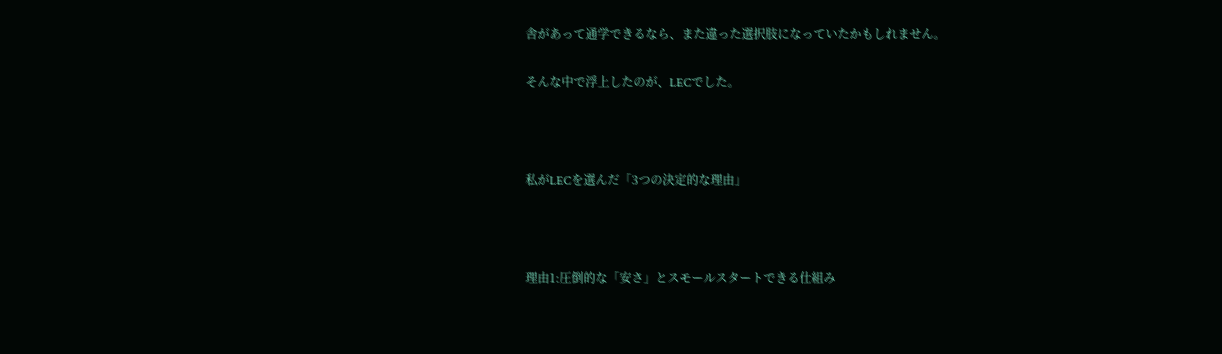舎があって通学できるなら、また違った選択肢になっていたかもしれません。

そんな中で浮上したのが、LECでした。



私がLECを選んだ「3つの決定的な理由」



理由1:圧倒的な「安さ」とスモールスタートできる仕組み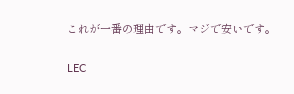これが一番の理由です。マジで安いです。

LEC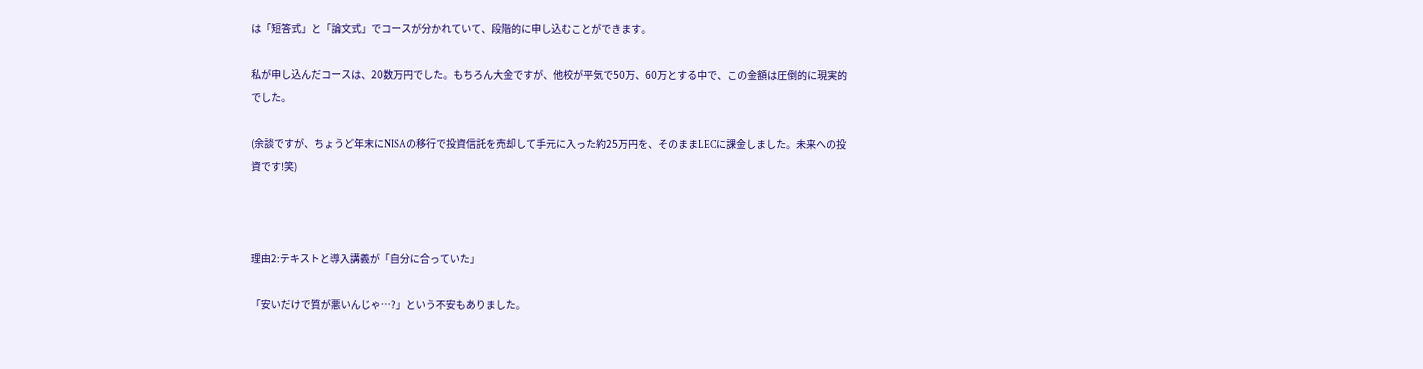は「短答式」と「論文式」でコースが分かれていて、段階的に申し込むことができます。

私が申し込んだコースは、20数万円でした。もちろん大金ですが、他校が平気で50万、60万とする中で、この金額は圧倒的に現実的でした。

(余談ですが、ちょうど年末にNISAの移行で投資信託を売却して手元に入った約25万円を、そのままLECに課金しました。未来への投資です!笑)



理由2:テキストと導入講義が「自分に合っていた」

「安いだけで質が悪いんじゃ…?」という不安もありました。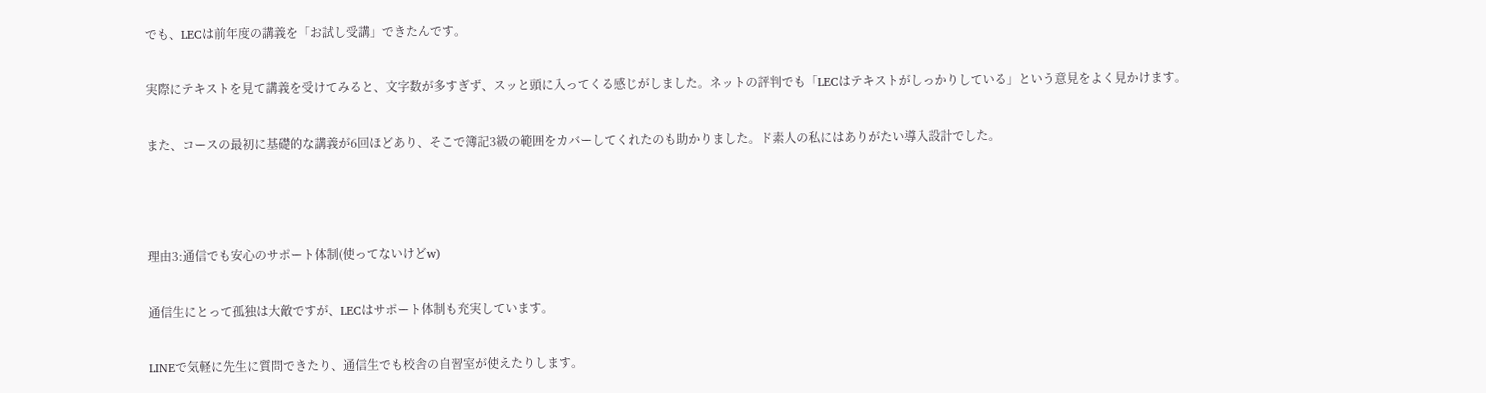でも、LECは前年度の講義を「お試し受講」できたんです。

実際にテキストを見て講義を受けてみると、文字数が多すぎず、スッと頭に入ってくる感じがしました。ネットの評判でも「LECはテキストがしっかりしている」という意見をよく見かけます。

また、コースの最初に基礎的な講義が6回ほどあり、そこで簿記3級の範囲をカバーしてくれたのも助かりました。ド素人の私にはありがたい導入設計でした。



理由3:通信でも安心のサポート体制(使ってないけどw)

通信生にとって孤独は大敵ですが、LECはサポート体制も充実しています。

LINEで気軽に先生に質問できたり、通信生でも校舎の自習室が使えたりします。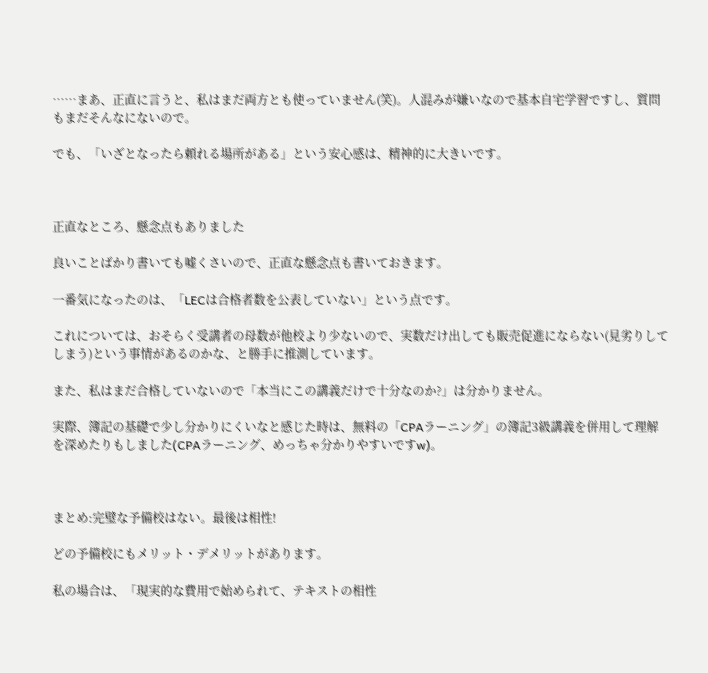……まあ、正直に言うと、私はまだ両方とも使っていません(笑)。人混みが嫌いなので基本自宅学習ですし、質問もまだそんなにないので。

でも、「いざとなったら頼れる場所がある」という安心感は、精神的に大きいです。



正直なところ、懸念点もありました

良いことばかり書いても嘘くさいので、正直な懸念点も書いておきます。

一番気になったのは、「LECは合格者数を公表していない」という点です。

これについては、おそらく受講者の母数が他校より少ないので、実数だけ出しても販売促進にならない(見劣りしてしまう)という事情があるのかな、と勝手に推測しています。

また、私はまだ合格していないので「本当にこの講義だけで十分なのか?」は分かりません。

実際、簿記の基礎で少し分かりにくいなと感じた時は、無料の「CPAラーニング」の簿記3級講義を併用して理解を深めたりもしました(CPAラーニング、めっちゃ分かりやすいですw)。



まとめ:完璧な予備校はない。最後は相性!

どの予備校にもメリット・デメリットがあります。

私の場合は、「現実的な費用で始められて、テキストの相性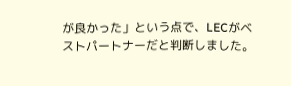が良かった」という点で、LECがベストパートナーだと判断しました。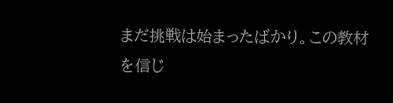まだ挑戦は始まったばかり。この教材を信じ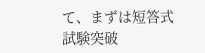て、まずは短答式試験突破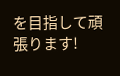を目指して頑張ります!